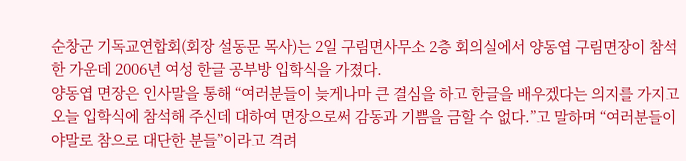순창군 기독교연합회(회장 설동문 목사)는 2일 구림면사무소 2층 회의실에서 양동엽 구림면장이 참석한 가운데 2006년 여성 한글 공부방 입학식을 가졌다.
양동엽 면장은 인사말을 통해 “여러분들이 늦게나마 큰 결심을 하고 한글을 배우겠다는 의지를 가지고 오늘 입학식에 참석해 주신데 대하여 면장으로써 감동과 기쁨을 금할 수 없다.”고 말하며 “여러분들이야말로 참으로 대단한 분들”이라고 격려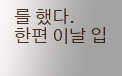를 했다.
한편 이날 입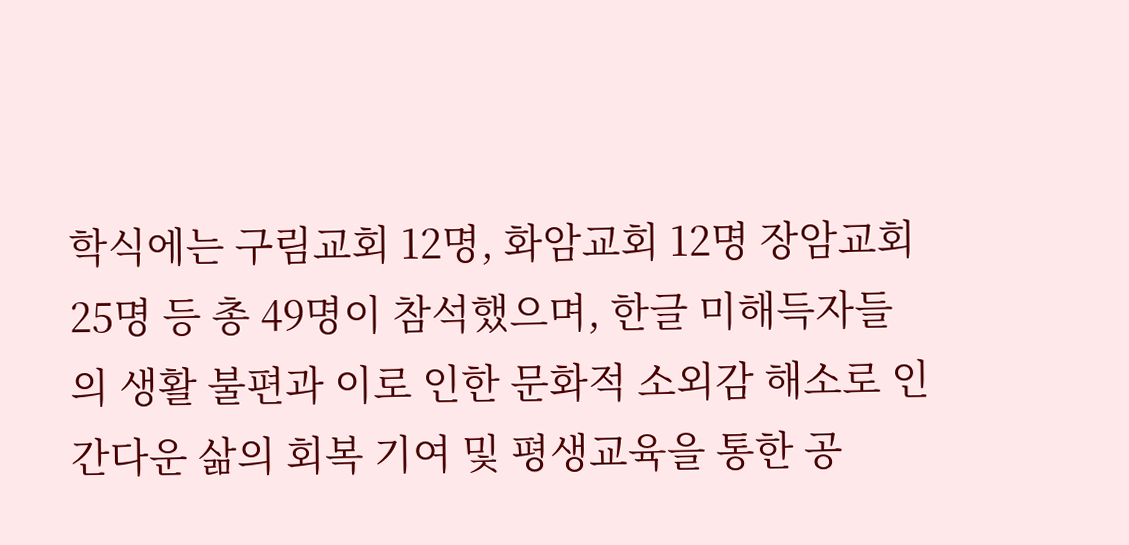학식에는 구림교회 12명, 화암교회 12명 장암교회 25명 등 총 49명이 참석했으며, 한글 미해득자들의 생활 불편과 이로 인한 문화적 소외감 해소로 인간다운 삶의 회복 기여 및 평생교육을 통한 공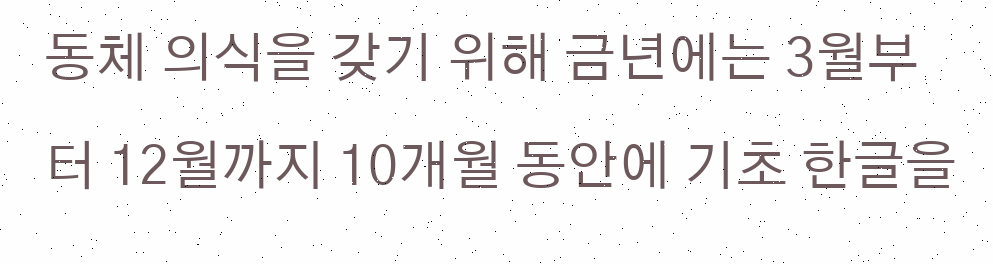동체 의식을 갖기 위해 금년에는 3월부터 12월까지 10개월 동안에 기초 한글을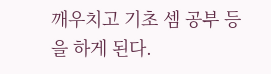깨우치고 기초 셈 공부 등을 하게 된다.